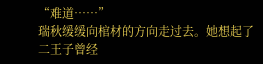“难道……”
瑞秋缓缓向棺材的方向走过去。她想起了二王子曾经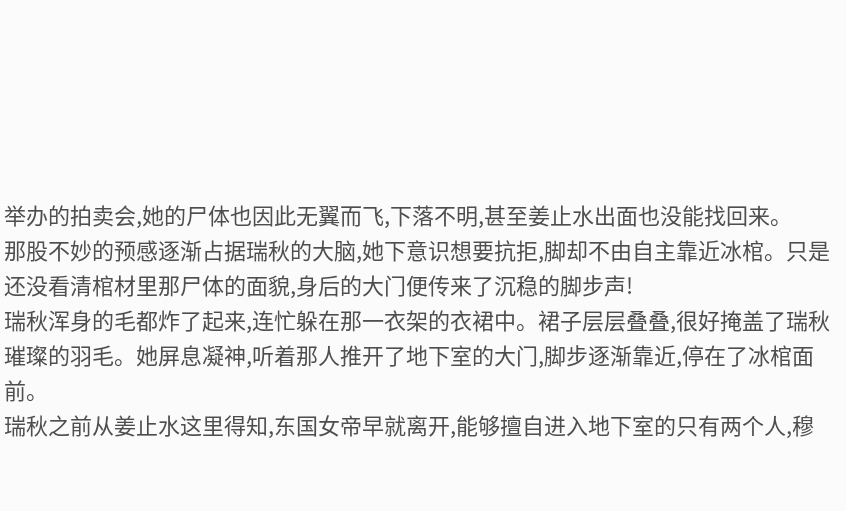举办的拍卖会,她的尸体也因此无翼而飞,下落不明,甚至姜止水出面也没能找回来。
那股不妙的预感逐渐占据瑞秋的大脑,她下意识想要抗拒,脚却不由自主靠近冰棺。只是还没看清棺材里那尸体的面貌,身后的大门便传来了沉稳的脚步声!
瑞秋浑身的毛都炸了起来,连忙躲在那一衣架的衣裙中。裙子层层叠叠,很好掩盖了瑞秋璀璨的羽毛。她屏息凝神,听着那人推开了地下室的大门,脚步逐渐靠近,停在了冰棺面前。
瑞秋之前从姜止水这里得知,东国女帝早就离开,能够擅自进入地下室的只有两个人,穆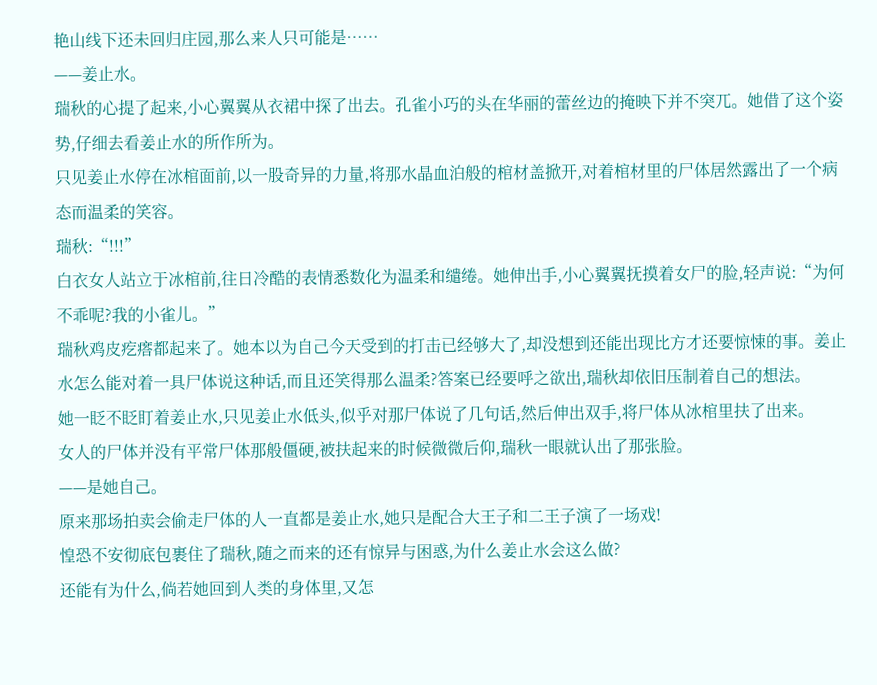艳山线下还未回归庄园,那么来人只可能是……
——姜止水。
瑞秋的心提了起来,小心翼翼从衣裙中探了出去。孔雀小巧的头在华丽的蕾丝边的掩映下并不突兀。她借了这个姿势,仔细去看姜止水的所作所为。
只见姜止水停在冰棺面前,以一股奇异的力量,将那水晶血泊般的棺材盖掀开,对着棺材里的尸体居然露出了一个病态而温柔的笑容。
瑞秋:“!!!”
白衣女人站立于冰棺前,往日冷酷的表情悉数化为温柔和缱绻。她伸出手,小心翼翼抚摸着女尸的脸,轻声说:“为何不乖呢?我的小雀儿。”
瑞秋鸡皮疙瘩都起来了。她本以为自己今天受到的打击已经够大了,却没想到还能出现比方才还要惊悚的事。姜止水怎么能对着一具尸体说这种话,而且还笑得那么温柔?答案已经要呼之欲出,瑞秋却依旧压制着自己的想法。
她一眨不眨盯着姜止水,只见姜止水低头,似乎对那尸体说了几句话,然后伸出双手,将尸体从冰棺里扶了出来。
女人的尸体并没有平常尸体那般僵硬,被扶起来的时候微微后仰,瑞秋一眼就认出了那张脸。
——是她自己。
原来那场拍卖会偷走尸体的人一直都是姜止水,她只是配合大王子和二王子演了一场戏!
惶恐不安彻底包裹住了瑞秋,随之而来的还有惊异与困惑,为什么姜止水会这么做?
还能有为什么,倘若她回到人类的身体里,又怎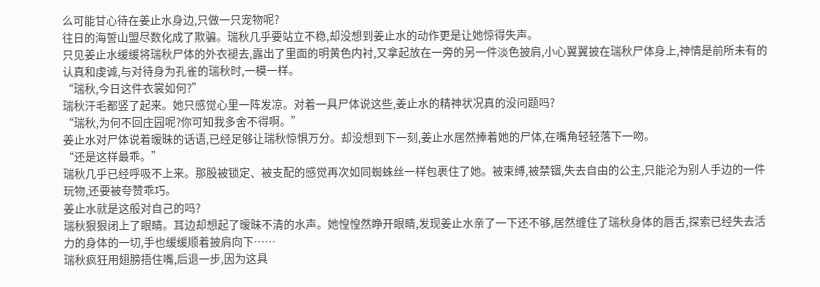么可能甘心待在姜止水身边,只做一只宠物呢?
往日的海誓山盟尽数化成了欺骗。瑞秋几乎要站立不稳,却没想到姜止水的动作更是让她惊得失声。
只见姜止水缓缓将瑞秋尸体的外衣褪去,露出了里面的明黄色内衬,又拿起放在一旁的另一件淡色披肩,小心翼翼披在瑞秋尸体身上,神情是前所未有的认真和虔诚,与对待身为孔雀的瑞秋时,一模一样。
“瑞秋,今日这件衣裳如何?”
瑞秋汗毛都竖了起来。她只感觉心里一阵发凉。对着一具尸体说这些,姜止水的精神状况真的没问题吗?
“瑞秋,为何不回庄园呢?你可知我多舍不得啊。”
姜止水对尸体说着暧昧的话语,已经足够让瑞秋惊惧万分。却没想到下一刻,姜止水居然捧着她的尸体,在嘴角轻轻落下一吻。
“还是这样最乖。”
瑞秋几乎已经呼吸不上来。那股被锁定、被支配的感觉再次如同蜘蛛丝一样包裹住了她。被束缚,被禁锢,失去自由的公主,只能沦为别人手边的一件玩物,还要被夸赞乖巧。
姜止水就是这般对自己的吗?
瑞秋狠狠闭上了眼睛。耳边却想起了暧昧不清的水声。她惶惶然睁开眼睛,发现姜止水亲了一下还不够,居然缠住了瑞秋身体的唇舌,探索已经失去活力的身体的一切,手也缓缓顺着披肩向下……
瑞秋疯狂用翅膀捂住嘴,后退一步,因为这具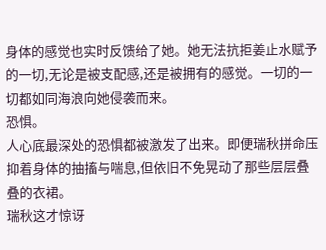身体的感觉也实时反馈给了她。她无法抗拒姜止水赋予的一切,无论是被支配感,还是被拥有的感觉。一切的一切都如同海浪向她侵袭而来。
恐惧。
人心底最深处的恐惧都被激发了出来。即便瑞秋拼命压抑着身体的抽搐与喘息,但依旧不免晃动了那些层层叠叠的衣裙。
瑞秋这才惊讶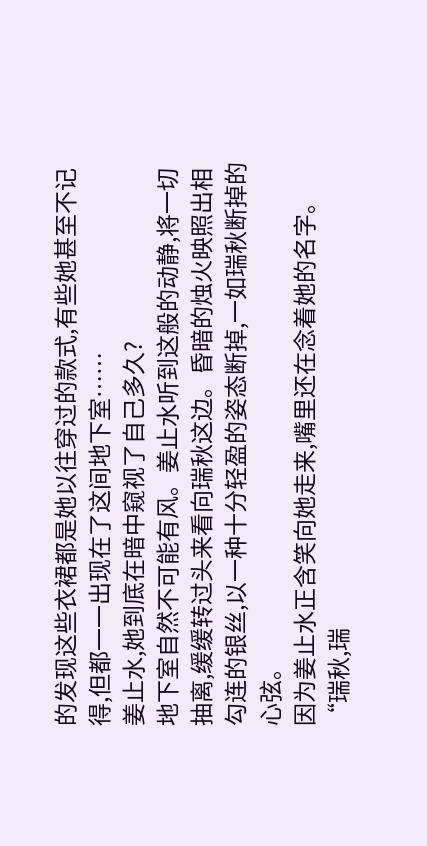的发现这些衣裙都是她以往穿过的款式,有些她甚至不记得,但都一一出现在了这间地下室……
姜止水,她到底在暗中窥视了自己多久?
地下室自然不可能有风。姜止水听到这般的动静,将一切抽离,缓缓转过头来看向瑞秋这边。昏暗的烛火映照出相勾连的银丝,以一种十分轻盈的姿态断掉,一如瑞秋断掉的心弦。
因为姜止水正含笑向她走来,嘴里还在念着她的名字。
“瑞秋,瑞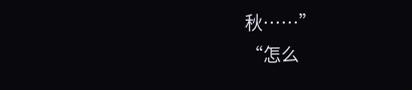秋……”
“怎么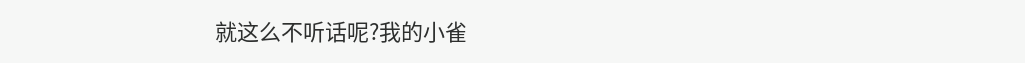就这么不听话呢?我的小雀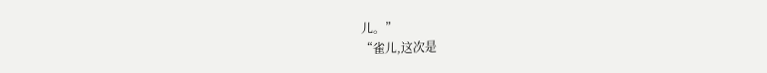儿。”
“雀儿,这次是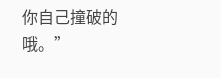你自己撞破的哦。”